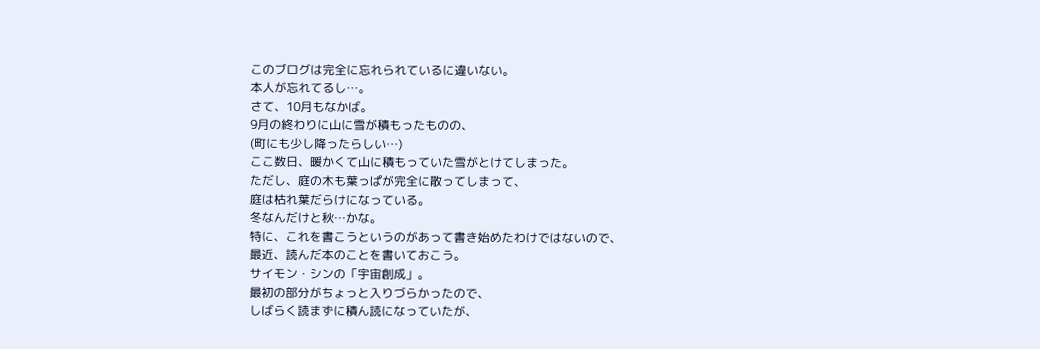このブログは完全に忘れられているに違いない。
本人が忘れてるし…。
さて、10月もなかば。
9月の終わりに山に雪が積もったものの、
(町にも少し降ったらしい…)
ここ数日、暖かくて山に積もっていた雪がとけてしまった。
ただし、庭の木も葉っぱが完全に散ってしまって、
庭は枯れ葉だらけになっている。
冬なんだけと秋…かな。
特に、これを書こうというのがあって書き始めたわけではないので、
最近、読んだ本のことを書いておこう。
サイモン・シンの「宇宙創成」。
最初の部分がちょっと入りづらかったので、
しばらく読まずに積ん読になっていたが、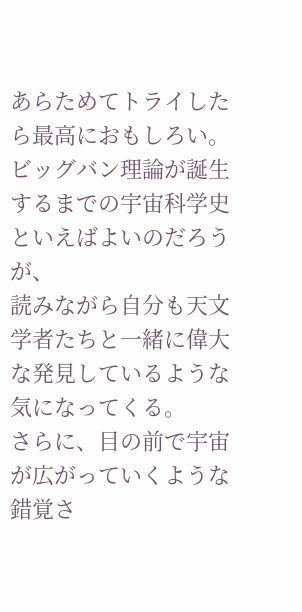あらためてトライしたら最高におもしろい。
ビッグバン理論が誕生するまでの宇宙科学史といえばよいのだろうが、
読みながら自分も天文学者たちと一緒に偉大な発見しているような気になってくる。
さらに、目の前で宇宙が広がっていくような錯覚さ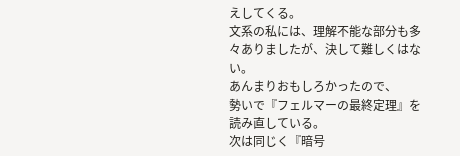えしてくる。
文系の私には、理解不能な部分も多々ありましたが、決して難しくはない。
あんまりおもしろかったので、
勢いで『フェルマーの最終定理』を読み直している。
次は同じく『暗号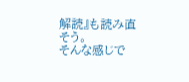解読』も読み直そう。
そんな感じで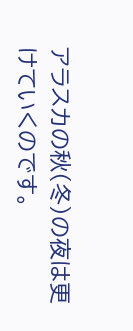アラスカの秋(冬)の夜は更けていくのです。